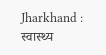Jharkhand : स्वास्थ्य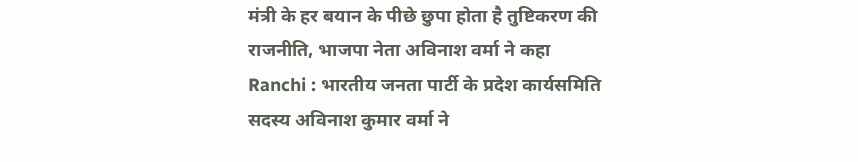मंत्री के हर बयान के पीछे छुपा होता है तुष्टिकरण की राजनीति, भाजपा नेता अविनाश वर्मा ने कहा
Ranchi : भारतीय जनता पार्टी के प्रदेश कार्यसमिति सदस्य अविनाश कुमार वर्मा ने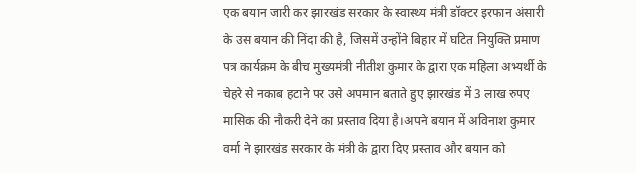एक बयान जारी कर झारखंड सरकार के स्वास्थ्य मंत्री डॉक्टर इरफान अंसारी के उस बयान की निंदा की है, जिसमें उन्होंने बिहार में घटित नियुक्ति प्रमाण पत्र कार्यक्रम के बीच मुख्यमंत्री नीतीश कुमार के द्वारा एक महिला अभ्यर्थी के चेहरे से नकाब हटाने पर उसे अपमान बताते हुए झारखंड में 3 लाख रुपए मासिक की नौकरी देने का प्रस्ताव दिया है।अपने बयान में अविनाश कुमार वर्मा ने झारखंड सरकार के मंत्री के द्वारा दिए प्रस्ताव और बयान को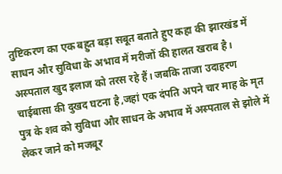तुष्टिकरण का एक बहुत बड़ा सबूत बताते हुए कहा की झारखंड में साधन और सुविधा के अभाव में मरीजों की हालत खराब है। अस्पताल खुद इलाज को तरस रहे हैं। जबकि ताजा उदाहरण चाईबासा की दुखद घटना है,जहां एक दंपति अपने चार माह के मृत पुत्र के शव को सुविधा और साधन के अभाव में अस्पताल से झोले में लेकर जाने को मजबूर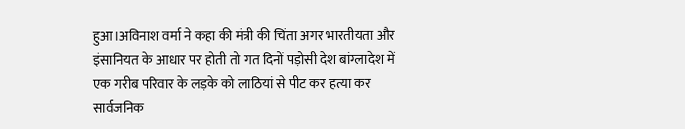हुआ।अविनाश वर्मा ने कहा की मंत्री की चिंता अगर भारतीयता और इंसानियत के आधार पर होती तो गत दिनों पड़ोसी देश बांग्लादेश में एक गरीब परिवार के लड़के को लाठियां से पीट कर हत्या कर सार्वजनिक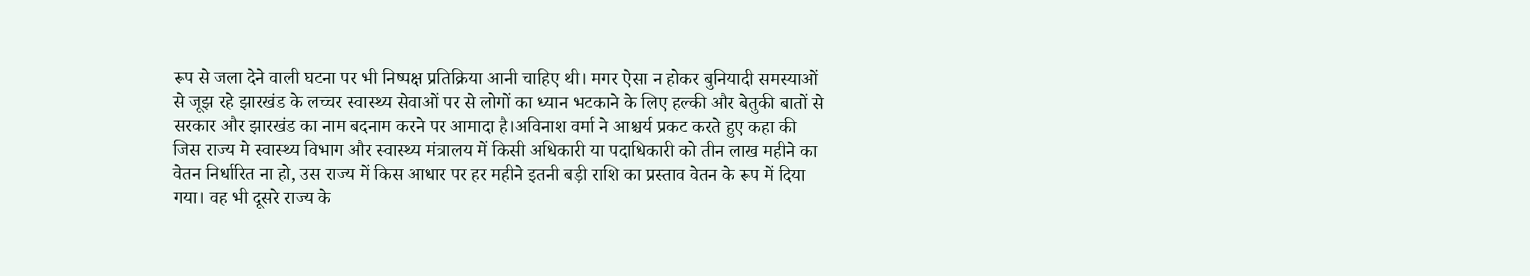रूप से जला देने वाली घटना पर भी निष्पक्ष प्रतिक्रिया आनी चाहिए थी। मगर ऐसा न होकर बुनियादी समस्याओं से जूझ रहे झारखंड के लच्चर स्वास्थ्य सेवाओं पर से लोगों का ध्यान भटकाने के लिए हल्की और बेतुकी बातों से सरकार और झारखंड का नाम बदनाम करने पर आमादा है।अविनाश वर्मा ने आश्चर्य प्रकट करते हुए कहा की जिस राज्य मे स्वास्थ्य विभाग और स्वास्थ्य मंत्रालय में किसी अधिकारी या पदाधिकारी को तीन लाख महीने का वेतन निर्धारित ना हो, उस राज्य में किस आधार पर हर महीने इतनी बड़ी राशि का प्रस्ताव वेतन के रूप में दिया गया। वह भी दूसरे राज्य के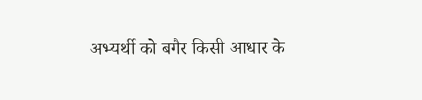अभ्यर्थी को बगैर किसी आधार के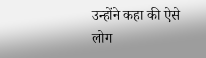उन्होंने कहा की ऐसे लोग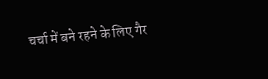चर्चा में बने रहने के लिए गैर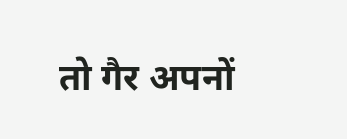तो गैर अपनों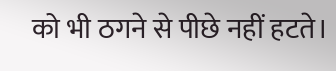को भी ठगने से पीछे नहीं हटते।